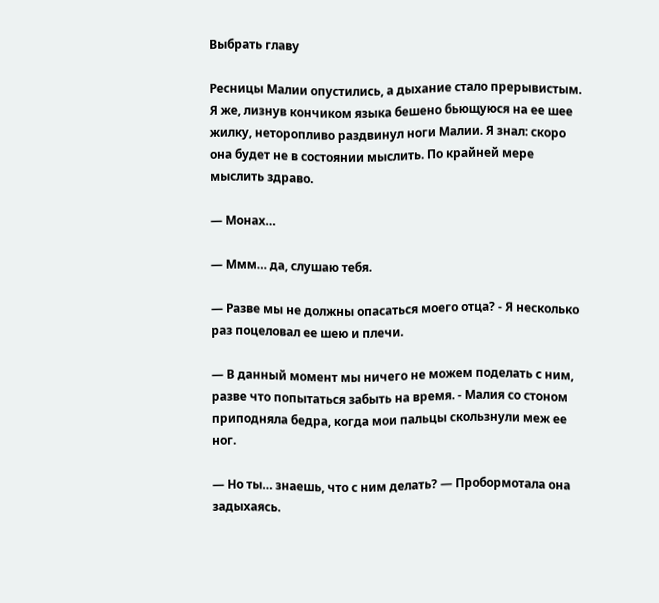Выбрать главу

Ресницы Малии опустились, а дыхание стало прерывистым. Я же, лизнув кончиком языка бешено бьющуюся на ее шее жилку, неторопливо раздвинул ноги Малии. Я знал: скоро она будет не в состоянии мыслить. По крайней мере мыслить здраво.

— Монах…

— Ммм… да, слушаю тебя.

— Разве мы не должны опасаться моего отца? - Я несколько раз поцеловал ее шею и плечи.

— В данный момент мы ничего не можем поделать с ним, разве что попытаться забыть на время. - Малия со стоном приподняла бедра, когда мои пальцы скользнули меж ее ног.

— Но ты… знаешь, что с ним делать? — Пробормотала она задыхаясь.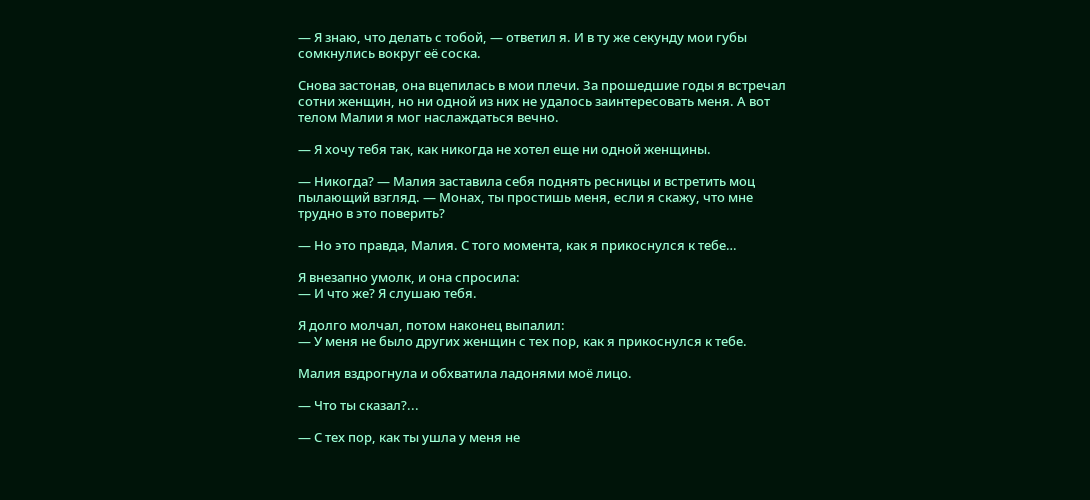— Я знаю, что делать с тобой, — ответил я. И в ту же секунду мои губы сомкнулись вокруг её соска.

Снова застонав, она вцепилась в мои плечи. За прошедшие годы я встречал сотни женщин, но ни одной из них не удалось заинтересовать меня. А вот телом Малии я мог наслаждаться вечно.

— Я хочу тебя так, как никогда не хотел еще ни одной женщины.

— Никогда? — Малия заставила себя поднять ресницы и встретить моц пылающий взгляд. — Монах, ты простишь меня, если я скажу, что мне трудно в это поверить?

— Но это правда, Малия. С того момента, как я прикоснулся к тебе…

Я внезапно умолк, и она спросила:
— И что же? Я слушаю тебя.

Я долго молчал, потом наконец выпалил:
— У меня не было других женщин с тех пор, как я прикоснулся к тебе.

Малия вздрогнула и обхватила ладонями моё лицо.

— Что ты сказал?...

— С тех пор, как ты ушла у меня не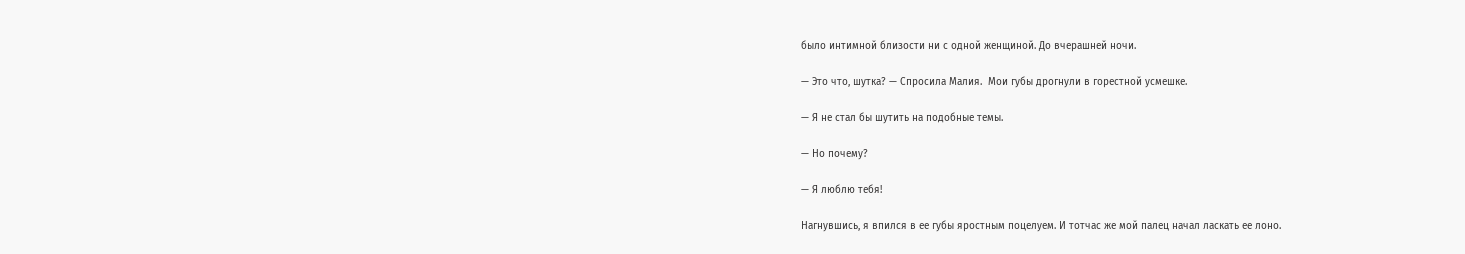было интимной близости ни с одной женщиной. До вчерашней ночи.

— Это что, шутка? — Спросила Малия.  Мои губы дрогнули в горестной усмешке.

— Я не стал бы шутить на подобные темы.

— Но почему?

— Я люблю тебя!

Нагнувшись, я впился в ее губы яростным поцелуем. И тотчас же мой палец начал ласкать ее лоно.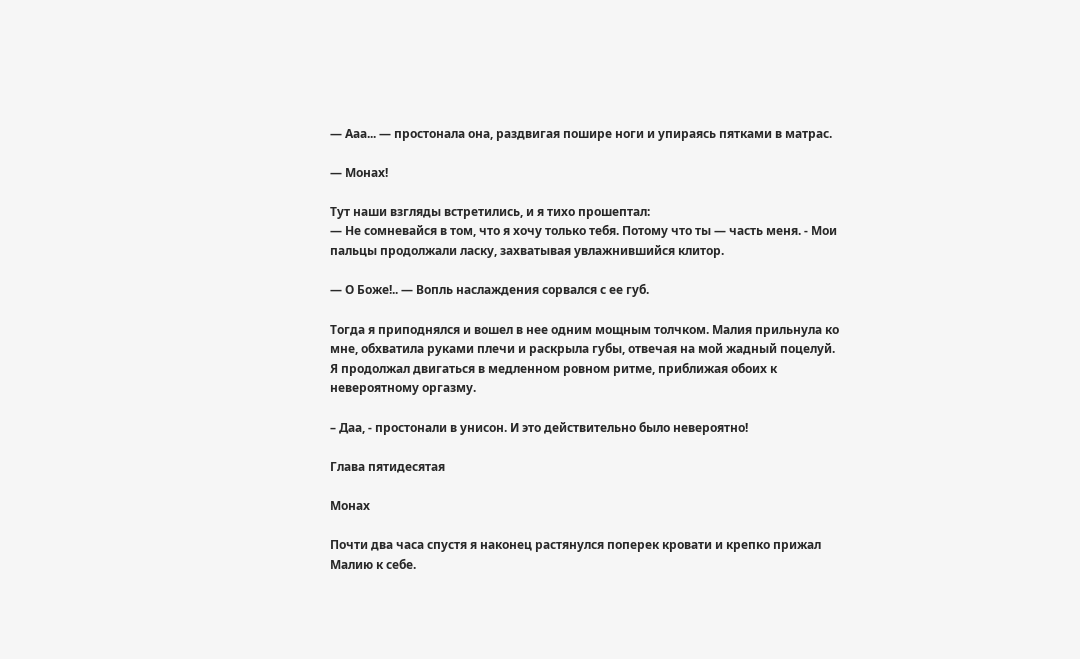— Ааа... — простонала она, раздвигая пошире ноги и упираясь пятками в матрас.

— Монах!

Тут наши взгляды встретились, и я тихо прошептал:
— Не сомневайся в том, что я хочу только тебя. Потому что ты — часть меня. - Мои пальцы продолжали ласку, захватывая увлажнившийся клитор.

— О Боже!.. — Вопль наслаждения сорвался с ее губ.

Тогда я приподнялся и вошел в нее одним мощным толчком. Малия прильнула ко мне, обхватила руками плечи и раскрыла губы, отвечая на мой жадный поцелуй. Я продолжал двигаться в медленном ровном ритме, приближая обоих к невероятному оргазму.

– Даа, - простонали в унисон. И это действительно было невероятно!

Глава пятидесятая

Монах

Почти два часа спустя я наконец растянулся поперек кровати и крепко прижал Малию к себе.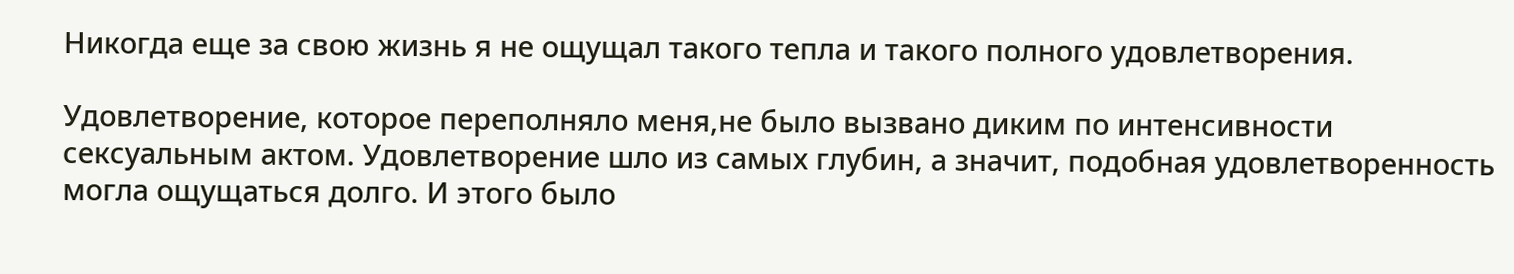Никогда еще за свою жизнь я не ощущал такого тепла и такого полного удовлетворения.

Удовлетворение, которое переполняло меня,не было вызвано диким по интенсивности сексуальным актом. Удовлетворение шло из самых глубин, а значит, подобная удовлетворенность могла ощущаться долго. И этого было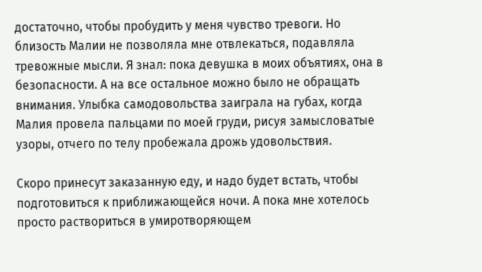достаточно, чтобы пробудить у меня чувство тревоги. Но близость Малии не позволяла мне отвлекаться, подавляла тревожные мысли. Я знал: пока девушка в моих объятиях, она в безопасности. А на все остальное можно было не обращать внимания. Улыбка самодовольства заиграла на губах, когда Малия провела пальцами по моей груди, рисуя замысловатые узоры, отчего по телу пробежала дрожь удовольствия.

Скоро принесут заказанную еду, и надо будет встать, чтобы подготовиться к приближающейся ночи. А пока мне хотелось просто раствориться в умиротворяющем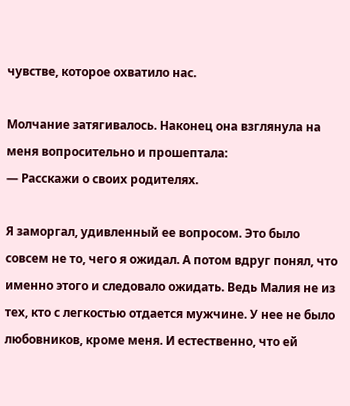чувстве, которое охватило нас.

Молчание затягивалось. Наконец она взглянула на меня вопросительно и прошептала:
— Расскажи о своих родителях.

Я заморгал, удивленный ее вопросом. Это было совсем не то, чего я ожидал. А потом вдруг понял, что именно этого и следовало ожидать. Ведь Малия не из тех, кто с легкостью отдается мужчине. У нее не было любовников, кроме меня. И естественно, что ей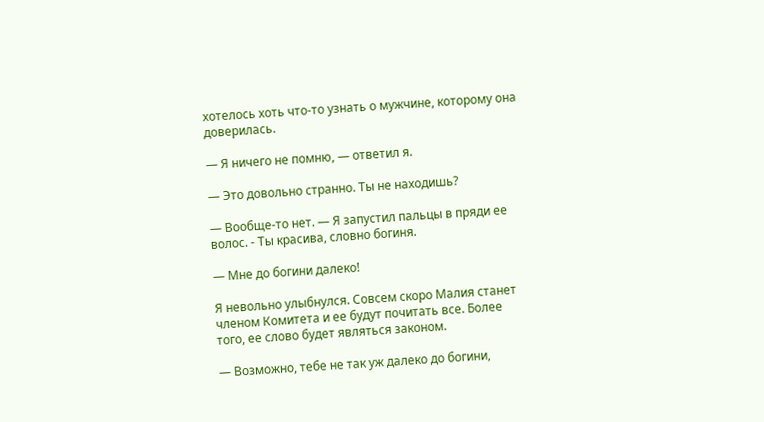хотелось хоть что-то узнать о мужчине, которому она доверилась.

— Я ничего не помню, — ответил я.

— Это довольно странно. Ты не находишь?

— Вообще-то нет. — Я запустил пальцы в пряди ее волос. - Ты красива, словно богиня.

— Мне до богини далеко!

Я невольно улыбнулся. Совсем скоро Малия станет членом Комитета и ее будут почитать все. Более того, ее слово будет являться законом.

— Возможно, тебе не так уж далеко до богини,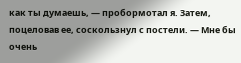как ты думаешь, — пробормотал я. Затем, поцеловав ее, соскользнул с постели. — Мне бы очень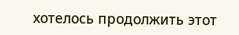хотелось продолжить этот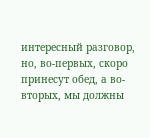интересный разговор, но, во-первых, скоро принесут обед, а во-вторых, мы должны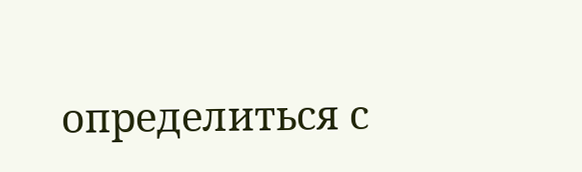определиться с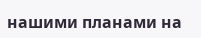нашими планами на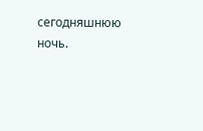сегодняшнюю ночь.